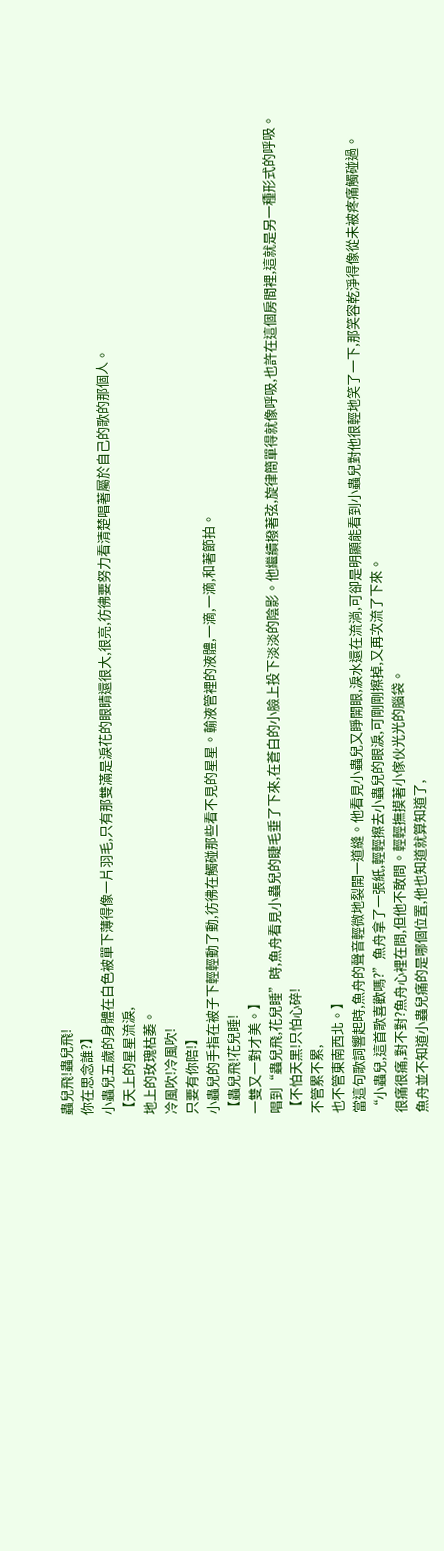蟲兒飛!蟲兒飛!
你在思念誰?】
小蟲兒五歲的身體在白色被單下薄得像一片羽毛,只有那雙滿是淚花的眼睛還很大,很亮,彷彿要努力看清楚唱著屬於自己的歌的那個人。
【天上的星星流淚,
地上的玫瑰枯萎。
冷風吹!冷風吹!
只要有你陪!】
小蟲兒的手指在被子下輕輕動了動,彷彿在觸碰那些看不見的星星。輸液管裡的液體,一滴,一滴,和著節拍。
【蟲兒飛!花兒睡!
一雙又一對才美。】
唱到“蟲兒飛,花兒睡”時,魚舟看見小蟲兒的睫毛垂了下來,在蒼白的小臉上投下淡淡的陰影。他繼續撥著弦,旋律簡單得就像呼吸,也許在這個房間裡,這就是另一種形式的呼吸。
【不怕天黑!只怕心碎!
不管累不累,
也不管東南西北。】
當這句歌詞響起時,魚舟的聲音輕微地裂開一道縫。他看見小蟲兒又睜開眼,淚水還在流淌,可卻是明顯能看到小蟲兒對他很輕地笑了一下,那笑容乾淨得像從未被疼痛觸碰過。
“小蟲兒,這首歌喜歡嗎?”魚舟拿了一張紙,輕輕擦去小蟲兒的眼淚,可剛剛擦掉,又再次流了下來。
很痛很痛,對不對?魚舟心裡在問,但他不敢問。輕輕撫摸著小傢伙光光的腦袋。
魚舟並不知道小蟲兒痛的是哪個位置,他也知道就算知道了,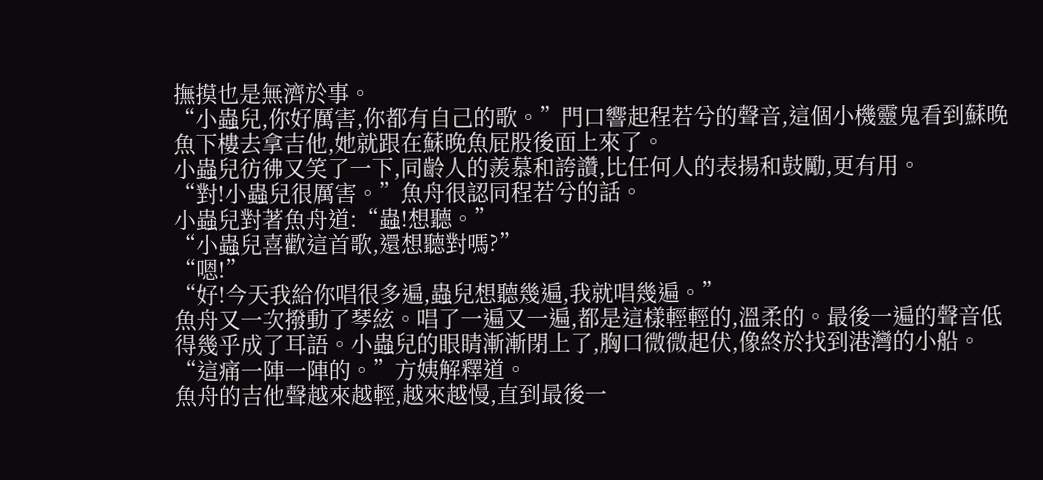撫摸也是無濟於事。
“小蟲兒,你好厲害,你都有自己的歌。”門口響起程若兮的聲音,這個小機靈鬼看到蘇晚魚下樓去拿吉他,她就跟在蘇晚魚屁股後面上來了。
小蟲兒彷彿又笑了一下,同齡人的羨慕和誇讚,比任何人的表揚和鼓勵,更有用。
“對!小蟲兒很厲害。”魚舟很認同程若兮的話。
小蟲兒對著魚舟道:“蟲!想聽。”
“小蟲兒喜歡這首歌,還想聽對嗎?”
“嗯!”
“好!今天我給你唱很多遍,蟲兒想聽幾遍,我就唱幾遍。”
魚舟又一次撥動了琴絃。唱了一遍又一遍,都是這樣輕輕的,溫柔的。最後一遍的聲音低得幾乎成了耳語。小蟲兒的眼睛漸漸閉上了,胸口微微起伏,像終於找到港灣的小船。
“這痛一陣一陣的。”方姨解釋道。
魚舟的吉他聲越來越輕,越來越慢,直到最後一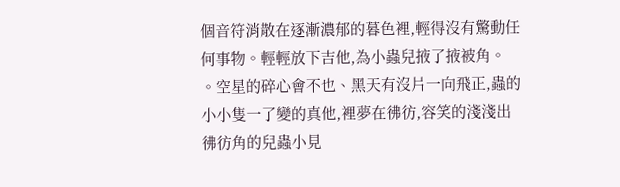個音符消散在逐漸濃郁的暮色裡,輕得沒有驚動任何事物。輕輕放下吉他,為小蟲兒掖了掖被角。
。空星的碎心會不也、黑天有沒片一向飛正,蟲的小小隻一了變的真他,裡夢在彿彷,容笑的淺淺出彿彷角的兒蟲小見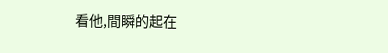看他,間瞬的起在